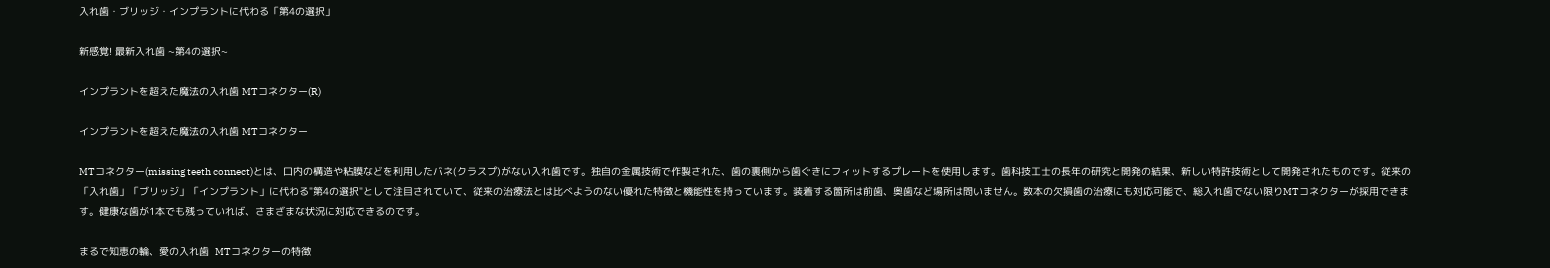入れ歯・ブリッジ・インプラントに代わる「第4の選択」

新感覚! 最新入れ歯 ~第4の選択~

インプラントを超えた魔法の入れ歯 MTコネクター(R)

インプラントを超えた魔法の入れ歯 MTコネクター

MTコネクター(missing teeth connect)とは、口内の構造や粘膜などを利用したバネ(クラスプ)がない入れ歯です。独自の金属技術で作製された、歯の裏側から歯ぐきにフィットするプレートを使用します。歯科技工士の長年の研究と開発の結果、新しい特許技術として開発されたものです。従来の「入れ歯」「ブリッジ」「インプラント」に代わる"第4の選択"として注目されていて、従来の治療法とは比べようのない優れた特徴と機能性を持っています。装着する箇所は前歯、奥歯など場所は問いません。数本の欠損歯の治療にも対応可能で、総入れ歯でない限りMTコネクターが採用できます。健康な歯が1本でも残っていれば、さまざまな状況に対応できるのです。

まるで知恵の輪、愛の入れ歯  MTコネクターの特徴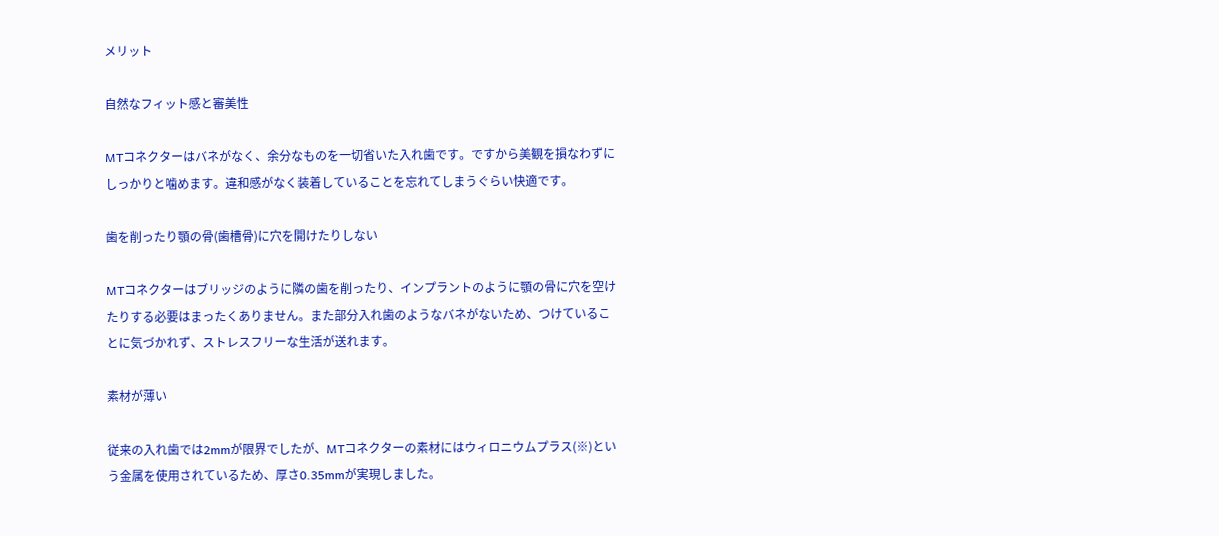メリット

自然なフィット感と審美性

MTコネクターはバネがなく、余分なものを一切省いた入れ歯です。ですから美観を損なわずにしっかりと噛めます。違和感がなく装着していることを忘れてしまうぐらい快適です。

歯を削ったり顎の骨(歯槽骨)に穴を開けたりしない

MTコネクターはブリッジのように隣の歯を削ったり、インプラントのように顎の骨に穴を空けたりする必要はまったくありません。また部分入れ歯のようなバネがないため、つけていることに気づかれず、ストレスフリーな生活が送れます。

素材が薄い

従来の入れ歯では2mmが限界でしたが、MTコネクターの素材にはウィロニウムプラス(※)という金属を使用されているため、厚さ0.35mmが実現しました。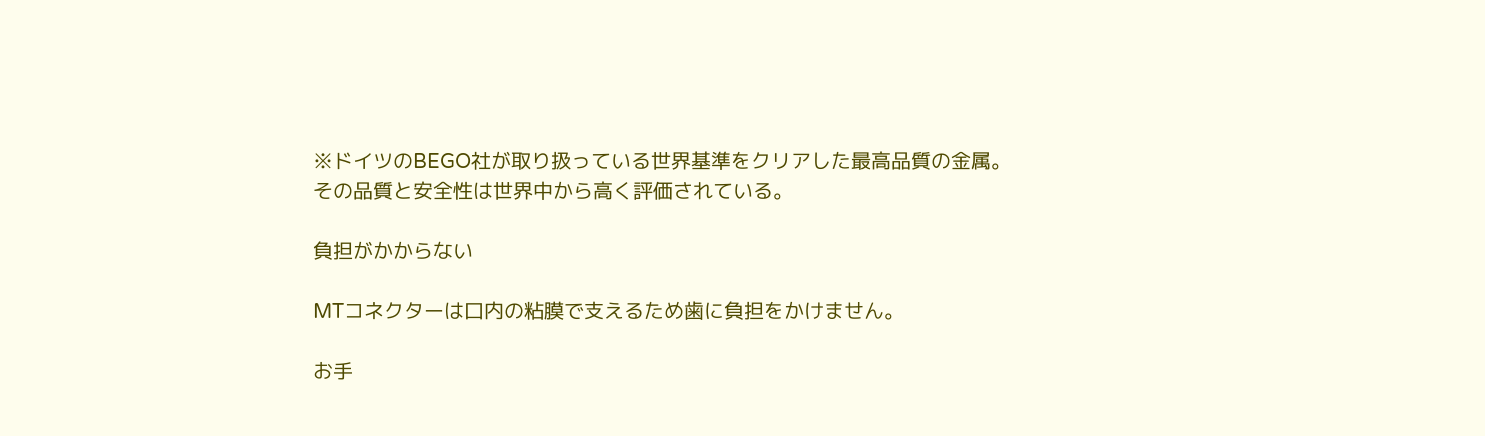※ドイツのBEGO社が取り扱っている世界基準をクリアした最高品質の金属。その品質と安全性は世界中から高く評価されている。

負担がかからない

MTコネクターは口内の粘膜で支えるため歯に負担をかけません。

お手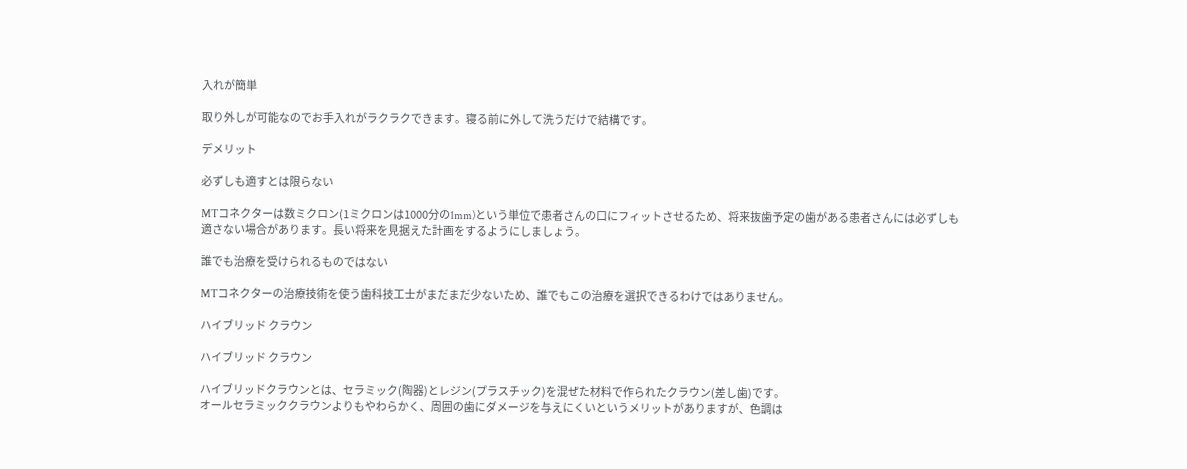入れが簡単

取り外しが可能なのでお手入れがラクラクできます。寝る前に外して洗うだけで結構です。

デメリット

必ずしも適すとは限らない

MTコネクターは数ミクロン(1ミクロンは1000分の1mm)という単位で患者さんの口にフィットさせるため、将来抜歯予定の歯がある患者さんには必ずしも適さない場合があります。長い将来を見据えた計画をするようにしましょう。

誰でも治療を受けられるものではない

MTコネクターの治療技術を使う歯科技工士がまだまだ少ないため、誰でもこの治療を選択できるわけではありません。

ハイブリッド クラウン

ハイブリッド クラウン

ハイブリッドクラウンとは、セラミック(陶器)とレジン(プラスチック)を混ぜた材料で作られたクラウン(差し歯)です。
オールセラミッククラウンよりもやわらかく、周囲の歯にダメージを与えにくいというメリットがありますが、色調は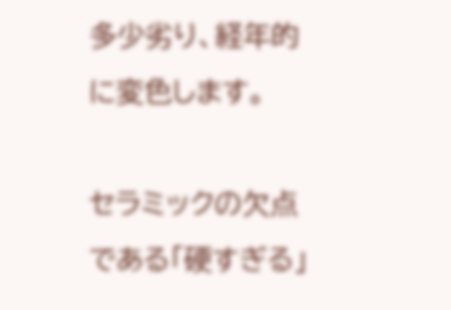多少劣り、経年的に変色します。

セラミックの欠点である「硬すぎる」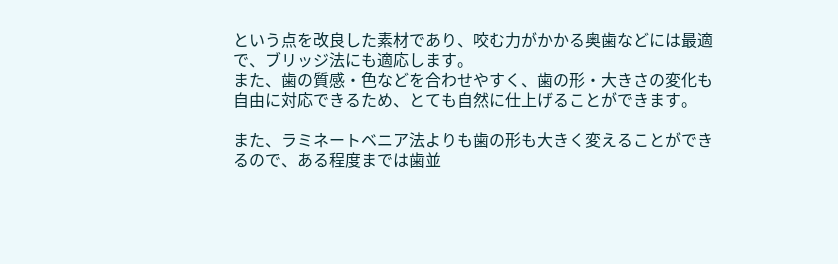という点を改良した素材であり、咬む力がかかる奥歯などには最適で、ブリッジ法にも適応します。
また、歯の質感・色などを合わせやすく、歯の形・大きさの変化も自由に対応できるため、とても自然に仕上げることができます。

また、ラミネートベニア法よりも歯の形も大きく変えることができるので、ある程度までは歯並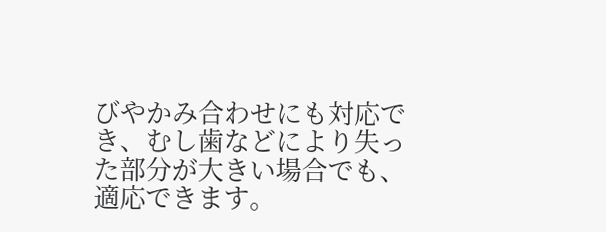びやかみ合わせにも対応でき、むし歯などにより失った部分が大きい場合でも、適応できます。